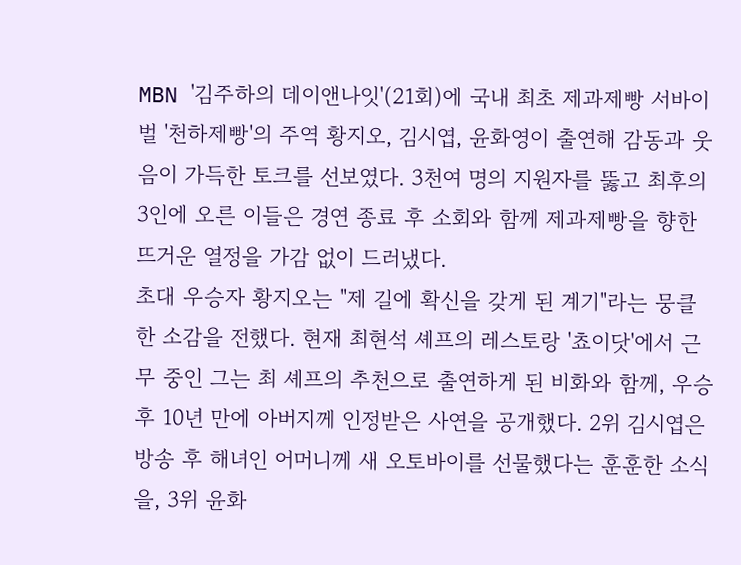MBN '김주하의 데이앤나잇'(21회)에 국내 최초 제과제빵 서바이벌 '천하제빵'의 주역 황지오, 김시엽, 윤화영이 출연해 감동과 웃음이 가득한 토크를 선보였다. 3천여 명의 지원자를 뚫고 최후의 3인에 오른 이들은 경연 종료 후 소회와 함께 제과제빵을 향한 뜨거운 열정을 가감 없이 드러냈다.
초대 우승자 황지오는 "제 길에 확신을 갖게 된 계기"라는 뭉클한 소감을 전했다. 현재 최현석 셰프의 레스토랑 '쵸이닷'에서 근무 중인 그는 최 셰프의 추천으로 출연하게 된 비화와 함께, 우승 후 10년 만에 아버지께 인정받은 사연을 공개했다. 2위 김시엽은 방송 후 해녀인 어머니께 새 오토바이를 선물했다는 훈훈한 소식을, 3위 윤화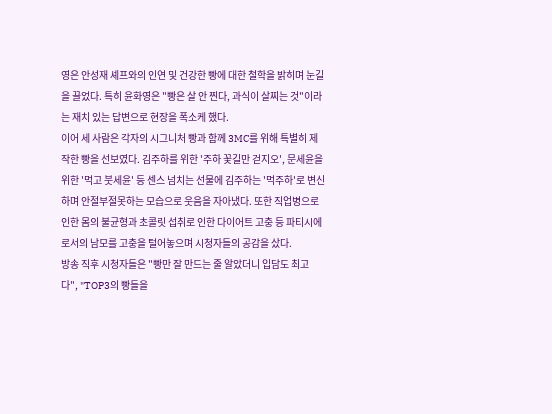영은 안성재 셰프와의 인연 및 건강한 빵에 대한 철학을 밝히며 눈길을 끌었다. 특히 윤화영은 "빵은 살 안 찐다, 과식이 살찌는 것"이라는 재치 있는 답변으로 현장을 폭소케 했다.
이어 세 사람은 각자의 시그니처 빵과 함께 3MC를 위해 특별히 제작한 빵을 선보였다. 김주하를 위한 '주하 꽃길만 걷지오', 문세윤을 위한 '먹고 붓세윤' 등 센스 넘치는 선물에 김주하는 '먹주하'로 변신하며 안절부절못하는 모습으로 웃음을 자아냈다. 또한 직업병으로 인한 몸의 불균형과 초콜릿 섭취로 인한 다이어트 고충 등 파티시에로서의 남모를 고충을 털어놓으며 시청자들의 공감을 샀다.
방송 직후 시청자들은 "빵만 잘 만드는 줄 알았더니 입담도 최고다", "TOP3의 빵들을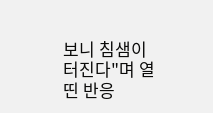보니 침샘이 터진다"며 열띤 반응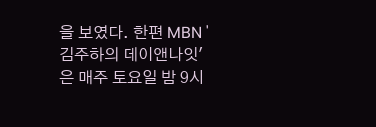을 보였다. 한편 MBN '김주하의 데이앤나잇'은 매주 토요일 밤 9시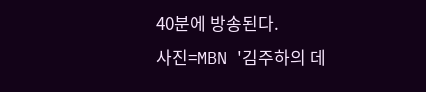40분에 방송된다.
사진=MBN '김주하의 데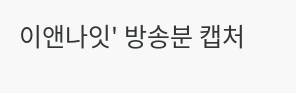이앤나잇' 방송분 캡처